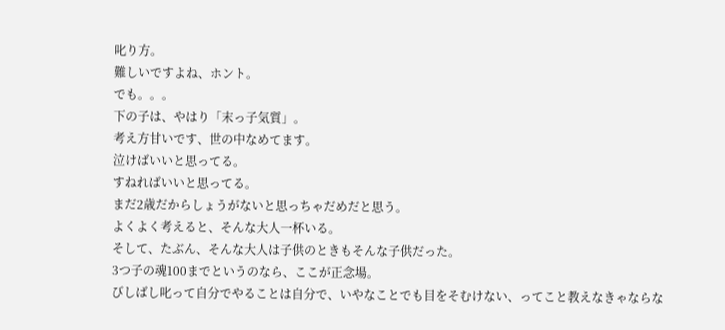叱り方。
難しいですよね、ホント。
でも。。。
下の子は、やはり「末っ子気質」。
考え方甘いです、世の中なめてます。
泣けばいいと思ってる。
すねればいいと思ってる。
まだ2歳だからしょうがないと思っちゃだめだと思う。
よくよく考えると、そんな大人一杯いる。
そして、たぶん、そんな大人は子供のときもそんな子供だった。
3つ子の魂100までというのなら、ここが正念場。
びしばし叱って自分でやることは自分で、いやなことでも目をそむけない、ってこと教えなきゃならな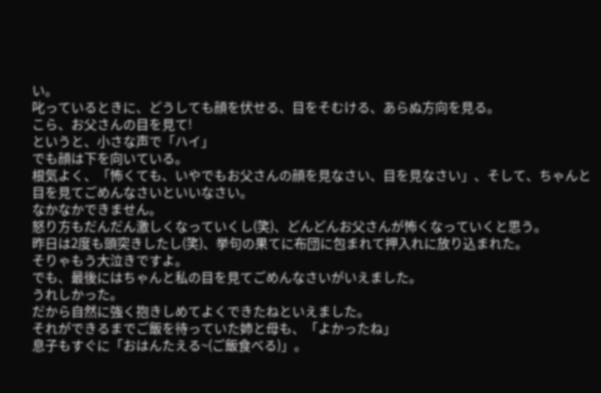い。
叱っているときに、どうしても顔を伏せる、目をそむける、あらぬ方向を見る。
こら、お父さんの目を見て!
というと、小さな声で「ハイ」
でも顔は下を向いている。
根気よく、「怖くても、いやでもお父さんの顔を見なさい、目を見なさい」、そして、ちゃんと目を見てごめんなさいといいなさい。
なかなかできません。
怒り方もだんだん激しくなっていくし(笑)、どんどんお父さんが怖くなっていくと思う。
昨日は2度も頭突きしたし(笑)、挙句の果てに布団に包まれて押入れに放り込まれた。
そりゃもう大泣きですよ。
でも、最後にはちゃんと私の目を見てごめんなさいがいえました。
うれしかった。
だから自然に強く抱きしめてよくできたねといえました。
それができるまでご飯を待っていた姉と母も、「よかったね」
息子もすぐに「おはんたえる~(ご飯食べる)」。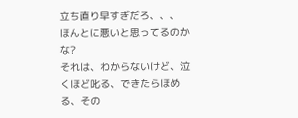立ち直り早すぎだろ、、、
ほんとに悪いと思ってるのかな?
それは、わからないけど、泣くほど叱る、できたらほめる、その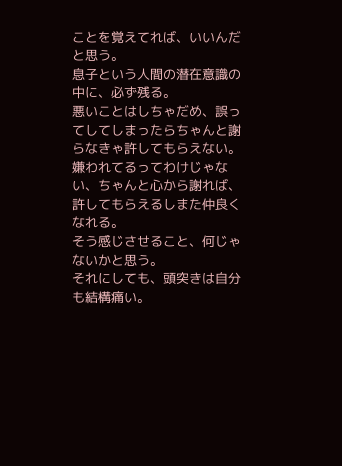ことを覚えてれば、いいんだと思う。
息子という人間の潜在意識の中に、必ず残る。
悪いことはしちゃだめ、誤ってしてしまったらちゃんと謝らなきゃ許してもらえない。
嫌われてるってわけじゃない、ちゃんと心から謝れば、許してもらえるしまた仲良くなれる。
そう感じさせること、何じゃないかと思う。
それにしても、頭突きは自分も結構痛い。